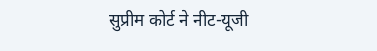सुप्रीम कोर्ट ने नीट-यूजी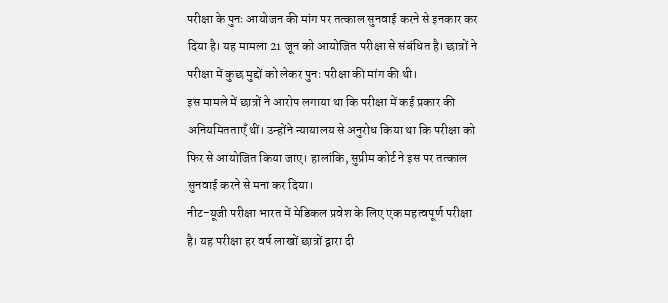परीक्षा के पुनः आयोजन की मांग पर तत्काल सुनवाई करने से इनकार कर दिया है। यह मामला 21 जून को आयोजित परीक्षा से संबंधित है। छात्रों ने परीक्षा में कुछ मुद्दों को लेकर पुनः परीक्षा की मांग की थी।
इस मामले में छात्रों ने आरोप लगाया था कि परीक्षा में कई प्रकार की अनियमितताएँ थीं। उन्होंने न्यायालय से अनुरोध किया था कि परीक्षा को फिर से आयोजित किया जाए। हालांकि, सुप्रीम कोर्ट ने इस पर तत्काल सुनवाई करने से मना कर दिया।
नीट-यूजी परीक्षा भारत में मेडिकल प्रवेश के लिए एक महत्वपूर्ण परीक्षा है। यह परीक्षा हर वर्ष लाखों छात्रों द्वारा दी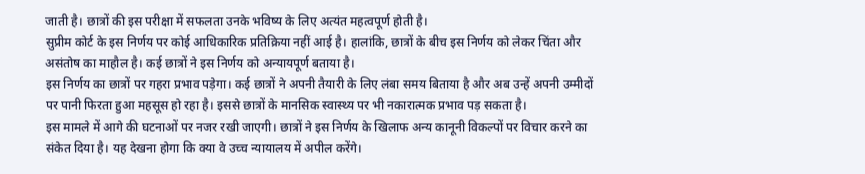जाती है। छात्रों की इस परीक्षा में सफलता उनके भविष्य के लिए अत्यंत महत्वपूर्ण होती है।
सुप्रीम कोर्ट के इस निर्णय पर कोई आधिकारिक प्रतिक्रिया नहीं आई है। हालांकि, छात्रों के बीच इस निर्णय को लेकर चिंता और असंतोष का माहौल है। कई छात्रों ने इस निर्णय को अन्यायपूर्ण बताया है।
इस निर्णय का छात्रों पर गहरा प्रभाव पड़ेगा। कई छात्रों ने अपनी तैयारी के लिए लंबा समय बिताया है और अब उन्हें अपनी उम्मीदों पर पानी फिरता हुआ महसूस हो रहा है। इससे छात्रों के मानसिक स्वास्थ्य पर भी नकारात्मक प्रभाव पड़ सकता है।
इस मामले में आगे की घटनाओं पर नजर रखी जाएगी। छात्रों ने इस निर्णय के खिलाफ अन्य कानूनी विकल्पों पर विचार करने का संकेत दिया है। यह देखना होगा कि क्या वे उच्च न्यायालय में अपील करेंगे।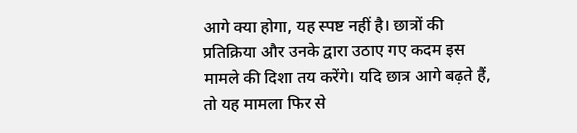आगे क्या होगा, यह स्पष्ट नहीं है। छात्रों की प्रतिक्रिया और उनके द्वारा उठाए गए कदम इस मामले की दिशा तय करेंगे। यदि छात्र आगे बढ़ते हैं, तो यह मामला फिर से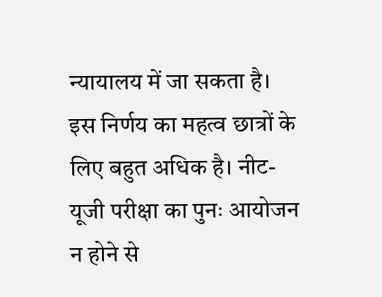न्यायालय में जा सकता है।
इस निर्णय का महत्व छात्रों के लिए बहुत अधिक है। नीट-यूजी परीक्षा का पुनः आयोजन न होने से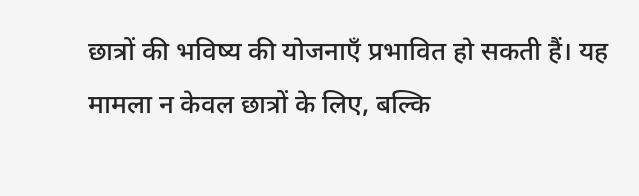छात्रों की भविष्य की योजनाएँ प्रभावित हो सकती हैं। यह मामला न केवल छात्रों के लिए, बल्कि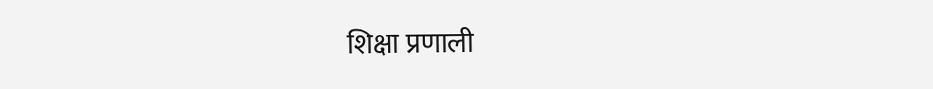शिक्षा प्रणाली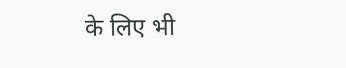के लिए भी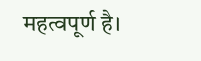महत्वपूर्ण है।